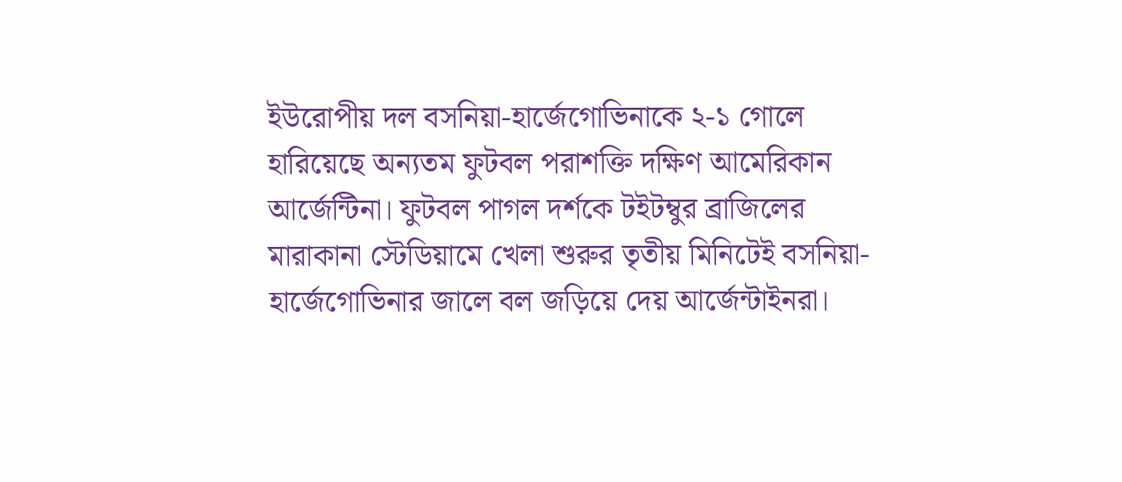ইউরোপীয় দল বসনিয়া-হার্জেগোভিনাকে ২-১ গোলে হারিয়েছে অন্যতম ফুটবল পরাশক্তি দক্ষিণ আমেরিকান আর্জেন্টিনা। ফুটবল পাগল দর্শকে টইটম্বুর ব্রাজিলের মারাকানা স্টেডিয়ামে খেলা শুরুর তৃতীয় মিনিটেই বসনিয়া-হার্জেগোভিনার জালে বল জড়িয়ে দেয় আর্জেন্টাইনরা।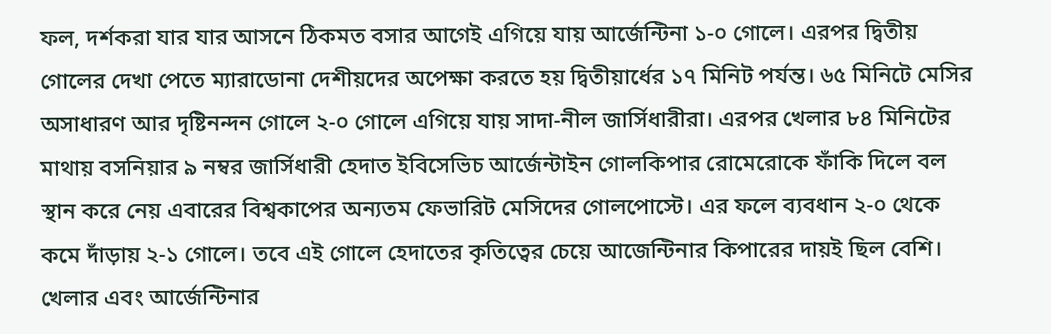ফল, দর্শকরা যার যার আসনে ঠিকমত বসার আগেই এগিয়ে যায় আর্জেন্টিনা ১-০ গোলে। এরপর দ্বিতীয় গোলের দেখা পেতে ম্যারাডোনা দেশীয়দের অপেক্ষা করতে হয় দ্বিতীয়ার্ধের ১৭ মিনিট পর্যন্ত। ৬৫ মিনিটে মেসির অসাধারণ আর দৃষ্টিনন্দন গোলে ২-০ গোলে এগিয়ে যায় সাদা-নীল জার্সিধারীরা। এরপর খেলার ৮৪ মিনিটের মাথায় বসনিয়ার ৯ নম্বর জার্সিধারী হেদাত ইবিসেভিচ আর্জেন্টাইন গোলকিপার রোমেরোকে ফাঁকি দিলে বল স্থান করে নেয় এবারের বিশ্বকাপের অন্যতম ফেভারিট মেসিদের গোলপোস্টে। এর ফলে ব্যবধান ২-০ থেকে কমে দাঁড়ায় ২-১ গোলে। তবে এই গোলে হেদাতের কৃতিত্বের চেয়ে আজেন্টিনার কিপারের দায়ই ছিল বেশি। খেলার এবং আর্জেন্টিনার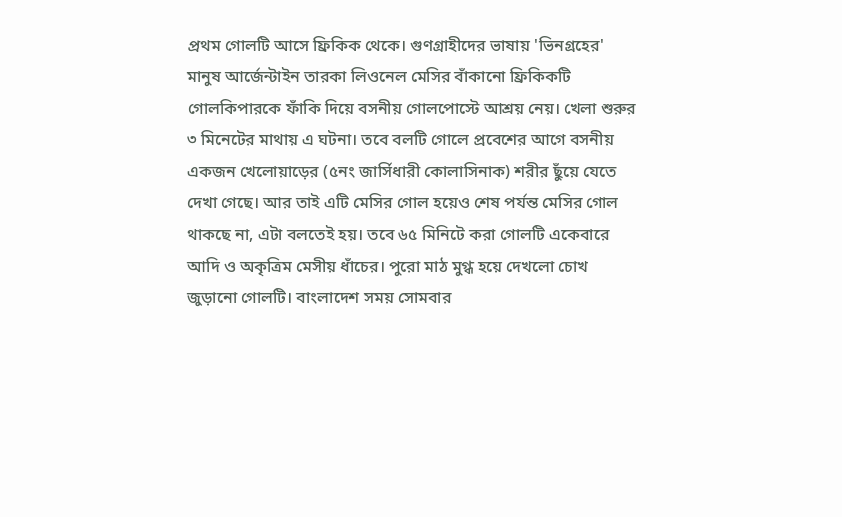প্রথম গোলটি আসে ফ্রিকিক থেকে। গুণগ্রাহীদের ভাষায় 'ভিনগ্রহের' মানুষ আর্জেন্টাইন তারকা লিওনেল মেসির বাঁকানো ফ্রিকিকটি গোলকিপারকে ফাঁকি দিয়ে বসনীয় গোলপোস্টে আশ্রয় নেয়। খেলা শুরুর ৩ মিনেটের মাথায় এ ঘটনা। তবে বলটি গোলে প্রবেশের আগে বসনীয় একজন খেলোয়াড়ের (৫নং জার্সিধারী কোলাসিনাক) শরীর ছুঁয়ে যেতে দেখা গেছে। আর তাই এটি মেসির গোল হয়েও শেষ পর্যন্ত মেসির গোল থাকছে না, এটা বলতেই হয়। তবে ৬৫ মিনিটে করা গোলটি একেবারে আদি ও অকৃত্রিম মেসীয় ধাঁচের। পুরো মাঠ মুগ্ধ হয়ে দেখলো চোখ জুড়ানো গোলটি। বাংলাদেশ সময় সোমবার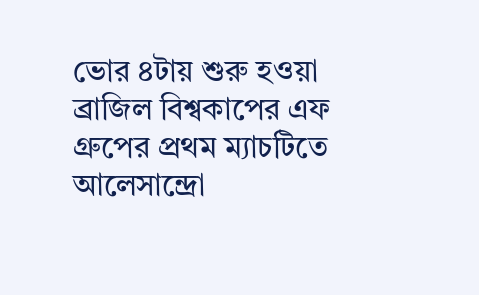ভোর ৪টায় শুরু হওয়া ব্রাজিল বিশ্বকাপের এফ গ্রুপের প্রথম ম্যাচটিতে আলেসান্দ্রো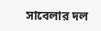সাবেলার দল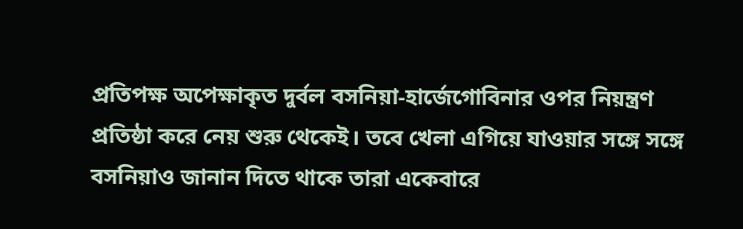প্রতিপক্ষ অপেক্ষাকৃত দুর্বল বসনিয়া-হার্জেগোবিনার ওপর নিয়ন্ত্রণ প্রতিষ্ঠা করে নেয় শুরু থেকেই। তবে খেলা এগিয়ে যাওয়ার সঙ্গে সঙ্গে বসনিয়াও জানান দিতে থাকে তারা একেবারে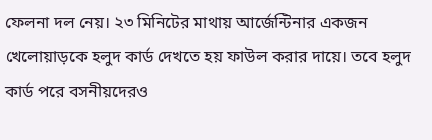ফেলনা দল নেয়। ২৩ মিনিটের মাথায় আর্জেন্টিনার একজন খেলোয়াড়কে হলুদ কার্ড দেখতে হয় ফাউল করার দায়ে। তবে হলুদ কার্ড পরে বসনীয়দেরও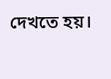দেখতে হয়।